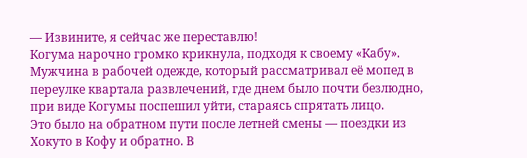— Извините, я сейчас же переставлю!
Когума нарочно громко крикнула, подходя к своему «Кабу».
Мужчина в рабочей одежде, который рассматривал её мопед в переулке квартала развлечений, где днем было почти безлюдно, при виде Когумы поспешил уйти, стараясь спрятать лицо.
Это было на обратном пути после летней смены — поездки из Хокуто в Кофу и обратно. В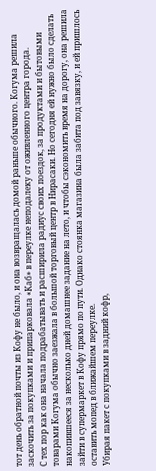тот день обратной почты из Кофу не было, и она возвращалась домой раньше обычного. Когума решила заскочить за покупками и припарковала «Каб» в переулке неподалеку от оживленного центра города.
С тех пор как она начала подрабатывать и расширила радиус своих поездок, за продуктами и бытовыми товарами Когума обычно заезжала в большой торговый центр в Нирасаки. Но сегодня ей нужно было сделать накопившееся за несколько дней домашнее задание на лето, и чтобы сэкономить время на дорогу, она решила зайти в супермаркет в Кофу прямо по пути. Однако стоянка магазина была забита под завязку, и ей пришлось оставить мопед в ближайшем переулке.
Убирая пакет с покупками в задний кофр,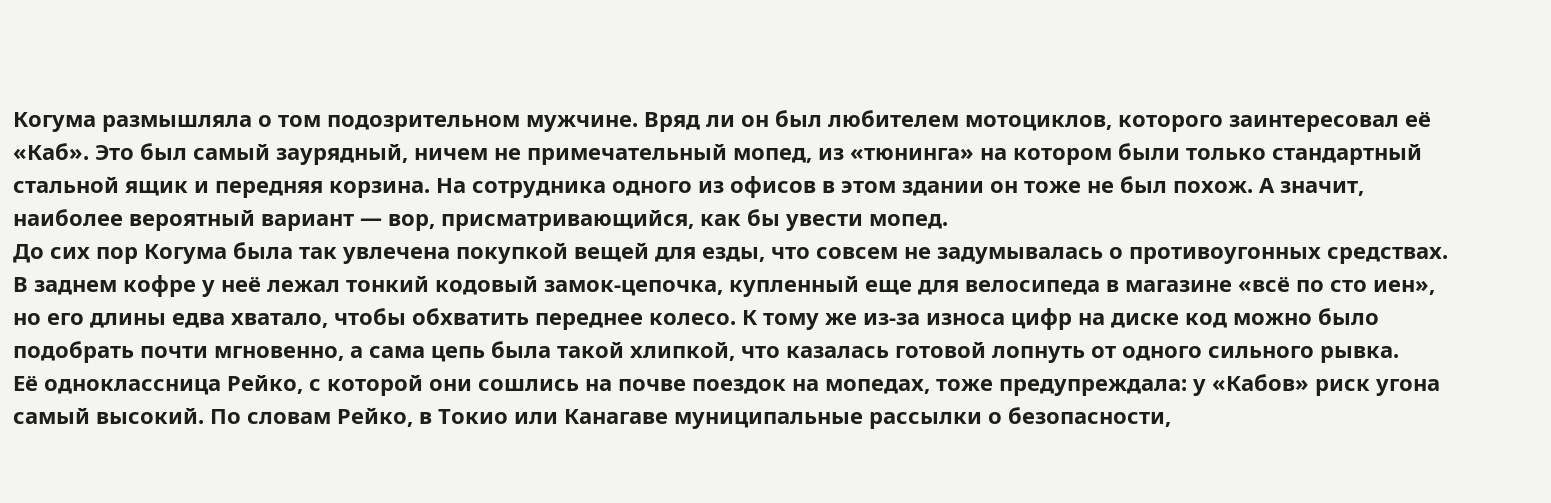Когума размышляла о том подозрительном мужчине. Вряд ли он был любителем мотоциклов, которого заинтересовал её «Каб». Это был самый заурядный, ничем не примечательный мопед, из «тюнинга» на котором были только стандартный стальной ящик и передняя корзина. На сотрудника одного из офисов в этом здании он тоже не был похож. А значит, наиболее вероятный вариант — вор, присматривающийся, как бы увести мопед.
До сих пор Когума была так увлечена покупкой вещей для езды, что совсем не задумывалась о противоугонных средствах. В заднем кофре у неё лежал тонкий кодовый замок-цепочка, купленный еще для велосипеда в магазине «всё по сто иен», но его длины едва хватало, чтобы обхватить переднее колесо. К тому же из-за износа цифр на диске код можно было подобрать почти мгновенно, а сама цепь была такой хлипкой, что казалась готовой лопнуть от одного сильного рывка.
Её одноклассница Рейко, с которой они сошлись на почве поездок на мопедах, тоже предупреждала: у «Кабов» риск угона самый высокий. По словам Рейко, в Токио или Канагаве муниципальные рассылки о безопасности,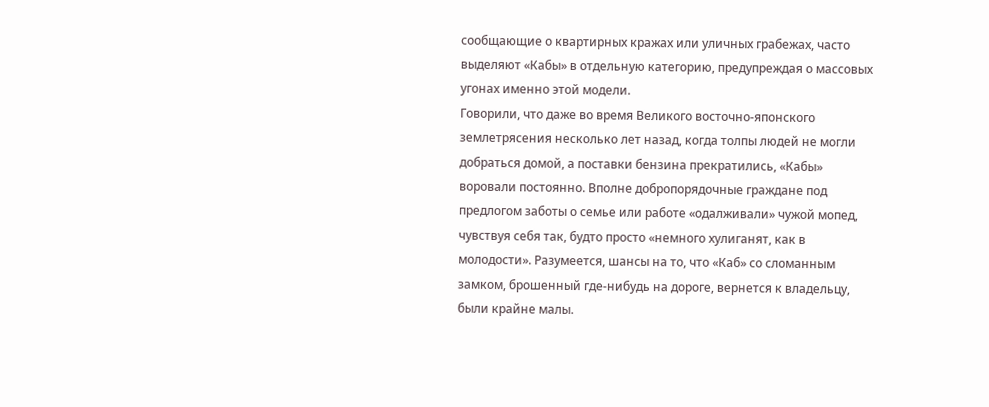сообщающие о квартирных кражах или уличных грабежах, часто выделяют «Кабы» в отдельную категорию, предупреждая о массовых угонах именно этой модели.
Говорили, что даже во время Великого восточно-японского землетрясения несколько лет назад, когда толпы людей не могли добраться домой, а поставки бензина прекратились, «Кабы» воровали постоянно. Вполне добропорядочные граждане под предлогом заботы о семье или работе «одалживали» чужой мопед, чувствуя себя так, будто просто «немного хулиганят, как в молодости». Разумеется, шансы на то, что «Каб» со сломанным замком, брошенный где-нибудь на дороге, вернется к владельцу, были крайне малы.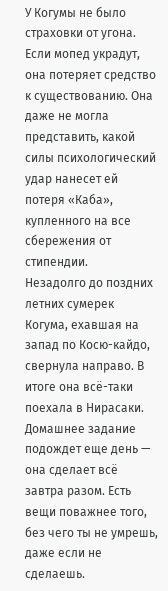У Когумы не было страховки от угона. Если мопед украдут, она потеряет средство к существованию. Она даже не могла представить, какой силы психологический удар нанесет ей потеря «Каба», купленного на все сбережения от стипендии.
Незадолго до поздних летних сумерек Когума, ехавшая на запад по Косю-кайдо, свернула направо. В итоге она всё-таки поехала в Нирасаки. Домашнее задание подождет еще день — она сделает всё завтра разом. Есть вещи поважнее того, без чего ты не умрешь, даже если не сделаешь.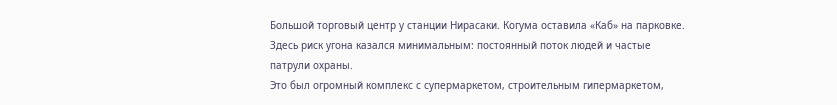Большой торговый центр у станции Нирасаки. Когума оставила «Каб» на парковке. Здесь риск угона казался минимальным: постоянный поток людей и частые патрули охраны.
Это был огромный комплекс с супермаркетом, строительным гипермаркетом,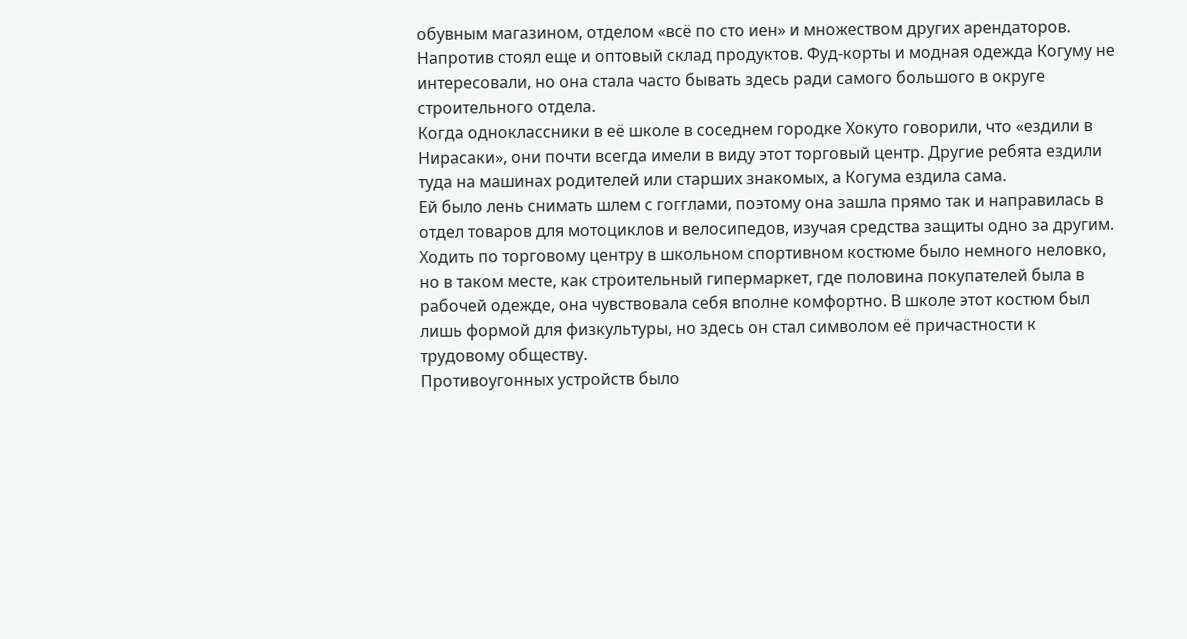обувным магазином, отделом «всё по сто иен» и множеством других арендаторов. Напротив стоял еще и оптовый склад продуктов. Фуд-корты и модная одежда Когуму не интересовали, но она стала часто бывать здесь ради самого большого в округе строительного отдела.
Когда одноклассники в её школе в соседнем городке Хокуто говорили, что «ездили в Нирасаки», они почти всегда имели в виду этот торговый центр. Другие ребята ездили туда на машинах родителей или старших знакомых, а Когума ездила сама.
Ей было лень снимать шлем с гогглами, поэтому она зашла прямо так и направилась в отдел товаров для мотоциклов и велосипедов, изучая средства защиты одно за другим.
Ходить по торговому центру в школьном спортивном костюме было немного неловко, но в таком месте, как строительный гипермаркет, где половина покупателей была в рабочей одежде, она чувствовала себя вполне комфортно. В школе этот костюм был лишь формой для физкультуры, но здесь он стал символом её причастности к трудовому обществу.
Противоугонных устройств было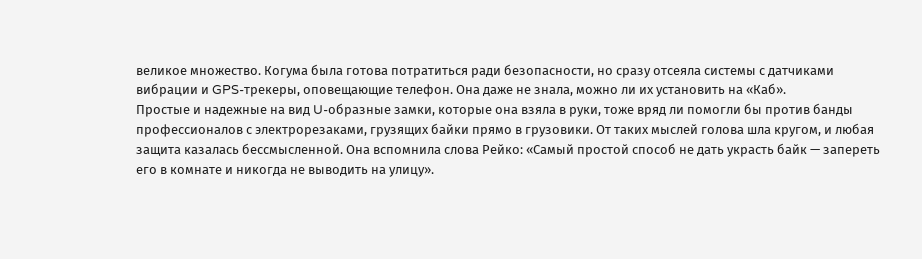великое множество. Когума была готова потратиться ради безопасности, но сразу отсеяла системы с датчиками вибрации и GPS-трекеры, оповещающие телефон. Она даже не знала, можно ли их установить на «Каб».
Простые и надежные на вид U-образные замки, которые она взяла в руки, тоже вряд ли помогли бы против банды профессионалов с электрорезаками, грузящих байки прямо в грузовики. От таких мыслей голова шла кругом, и любая защита казалась бессмысленной. Она вспомнила слова Рейко: «Самый простой способ не дать украсть байк — запереть его в комнате и никогда не выводить на улицу».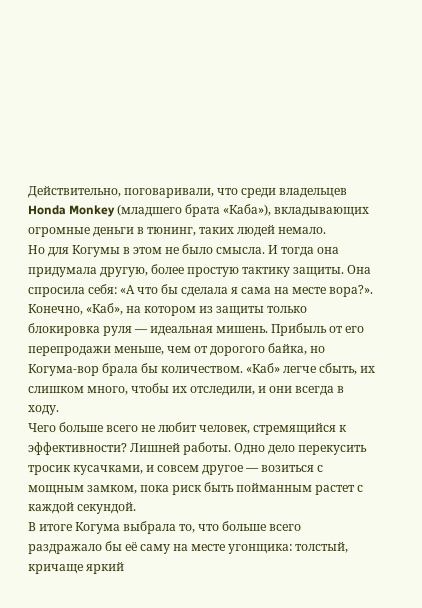Действительно, поговаривали, что среди владельцев Honda Monkey (младшего брата «Каба»), вкладывающих огромные деньги в тюнинг, таких людей немало.
Но для Когумы в этом не было смысла. И тогда она придумала другую, более простую тактику защиты. Она спросила себя: «А что бы сделала я сама на месте вора?».
Конечно, «Каб», на котором из защиты только блокировка руля — идеальная мишень. Прибыль от его перепродажи меньше, чем от дорогого байка, но Когума-вор брала бы количеством. «Каб» легче сбыть, их слишком много, чтобы их отследили, и они всегда в ходу.
Чего больше всего не любит человек, стремящийся к эффективности? Лишней работы. Одно дело перекусить тросик кусачками, и совсем другое — возиться с мощным замком, пока риск быть пойманным растет с каждой секундой.
В итоге Когума выбрала то, что больше всего раздражало бы её саму на месте угонщика: толстый, кричаще яркий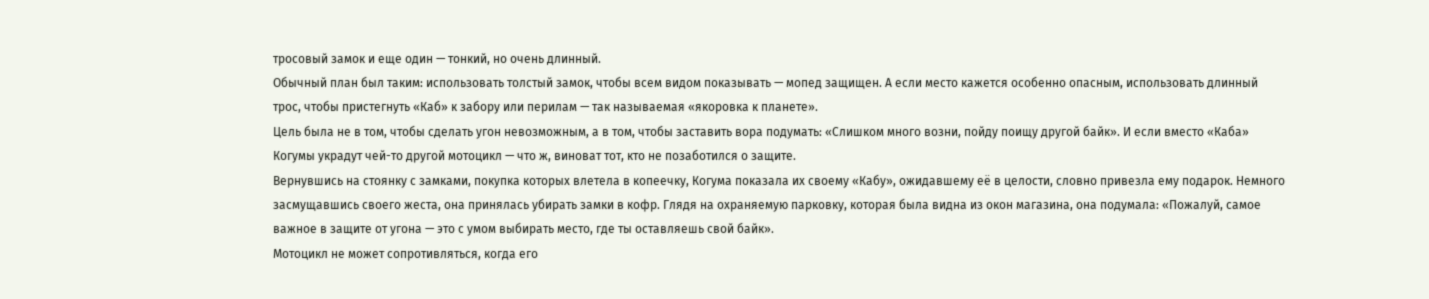тросовый замок и еще один — тонкий, но очень длинный.
Обычный план был таким: использовать толстый замок, чтобы всем видом показывать — мопед защищен. А если место кажется особенно опасным, использовать длинный трос, чтобы пристегнуть «Каб» к забору или перилам — так называемая «якоровка к планете».
Цель была не в том, чтобы сделать угон невозможным, а в том, чтобы заставить вора подумать: «Слишком много возни, пойду поищу другой байк». И если вместо «Каба» Когумы украдут чей-то другой мотоцикл — что ж, виноват тот, кто не позаботился о защите.
Вернувшись на стоянку с замками, покупка которых влетела в копеечку, Когума показала их своему «Кабу», ожидавшему её в целости, словно привезла ему подарок. Немного засмущавшись своего жеста, она принялась убирать замки в кофр. Глядя на охраняемую парковку, которая была видна из окон магазина, она подумала: «Пожалуй, самое важное в защите от угона — это с умом выбирать место, где ты оставляешь свой байк».
Мотоцикл не может сопротивляться, когда его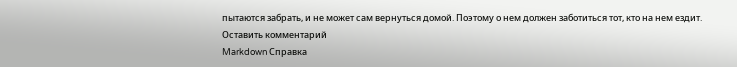пытаются забрать, и не может сам вернуться домой. Поэтому о нем должен заботиться тот, кто на нем ездит.
Оставить комментарий
Markdown Справка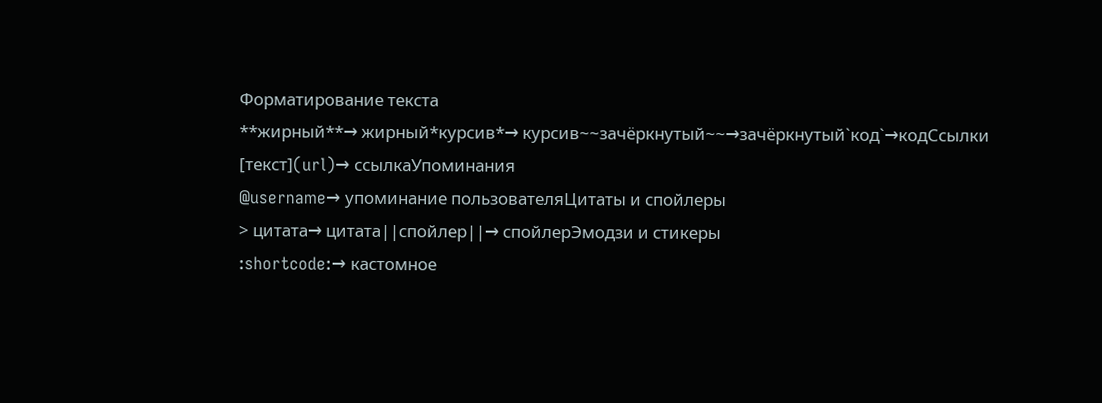Форматирование текста
**жирный**→ жирный*курсив*→ курсив~~зачёркнутый~~→зачёркнутый`код`→кодСсылки
[текст](url)→ ссылкаУпоминания
@username→ упоминание пользователяЦитаты и спойлеры
> цитата→ цитата||спойлер||→ спойлерЭмодзи и стикеры
:shortcode:→ кастомное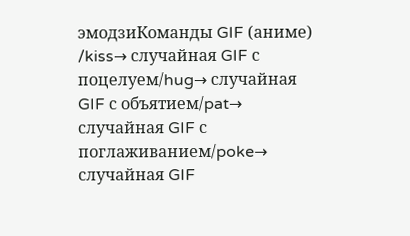эмодзиКоманды GIF (аниме)
/kiss→ случайная GIF с поцелуем/hug→ случайная GIF с объятием/pat→ случайная GIF с поглаживанием/poke→ случайная GIF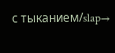с тыканием/slap→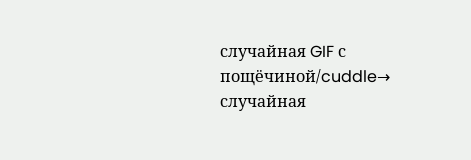случайная GIF с пощёчиной/cuddle→ случайная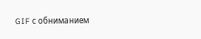GIF с обниманием